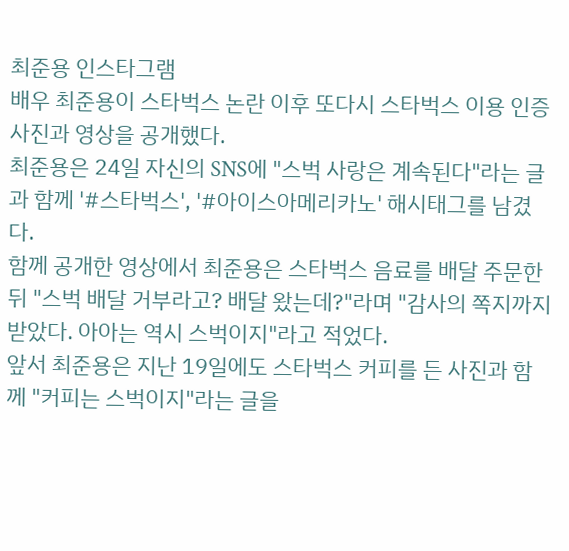최준용 인스타그램
배우 최준용이 스타벅스 논란 이후 또다시 스타벅스 이용 인증 사진과 영상을 공개했다.
최준용은 24일 자신의 SNS에 "스벅 사랑은 계속된다"라는 글과 함께 '#스타벅스', '#아이스아메리카노' 해시태그를 남겼다.
함께 공개한 영상에서 최준용은 스타벅스 음료를 배달 주문한 뒤 "스벅 배달 거부라고? 배달 왔는데?"라며 "감사의 쪽지까지 받았다. 아아는 역시 스벅이지"라고 적었다.
앞서 최준용은 지난 19일에도 스타벅스 커피를 든 사진과 함께 "커피는 스벅이지"라는 글을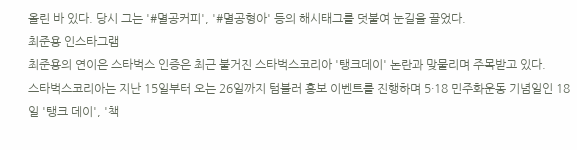올린 바 있다. 당시 그는 '#멸공커피', '#멸공형아' 등의 해시태그를 덧붙여 눈길을 끌었다.
최준용 인스타그램
최준용의 연이은 스타벅스 인증은 최근 불거진 스타벅스코리아 '탱크데이' 논란과 맞물리며 주목받고 있다.
스타벅스코리아는 지난 15일부터 오는 26일까지 텀블러 홍보 이벤트를 진행하며 5·18 민주화운동 기념일인 18일 '탱크 데이', '책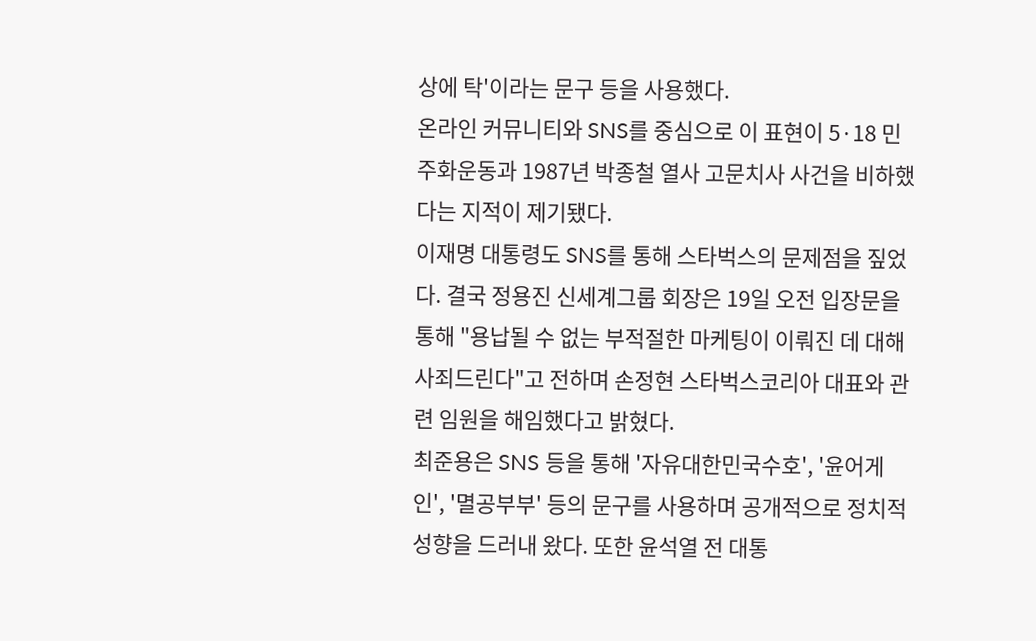상에 탁'이라는 문구 등을 사용했다.
온라인 커뮤니티와 SNS를 중심으로 이 표현이 5·18 민주화운동과 1987년 박종철 열사 고문치사 사건을 비하했다는 지적이 제기됐다.
이재명 대통령도 SNS를 통해 스타벅스의 문제점을 짚었다. 결국 정용진 신세계그룹 회장은 19일 오전 입장문을 통해 "용납될 수 없는 부적절한 마케팅이 이뤄진 데 대해 사죄드린다"고 전하며 손정현 스타벅스코리아 대표와 관련 임원을 해임했다고 밝혔다.
최준용은 SNS 등을 통해 '자유대한민국수호', '윤어게인', '멸공부부' 등의 문구를 사용하며 공개적으로 정치적 성향을 드러내 왔다. 또한 윤석열 전 대통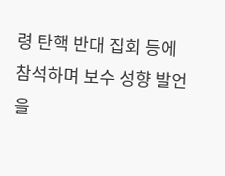령 탄핵 반대 집회 등에 참석하며 보수 성향 발언을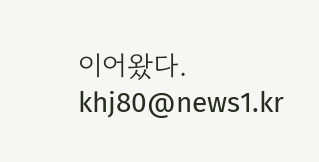이어왔다.
khj80@news1.kr